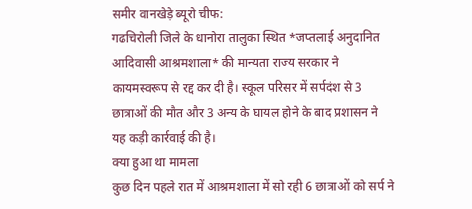समीर वानखेड़े ब्यूरो चीफ:
गढचिरोली जिले के धानोरा तालुका स्थित *जप्तलाई अनुदानित आदिवासी आश्रमशाला* की मान्यता राज्य सरकार ने कायमस्वरूप से रद्द कर दी है। स्कूल परिसर में सर्पदंश से 3 छात्राओं की मौत और 3 अन्य के घायल होने के बाद प्रशासन ने यह कड़ी कार्रवाई की है।
क्या हुआ था मामला
कुछ दिन पहले रात में आश्रमशाला में सो रही 6 छात्राओं को सर्प ने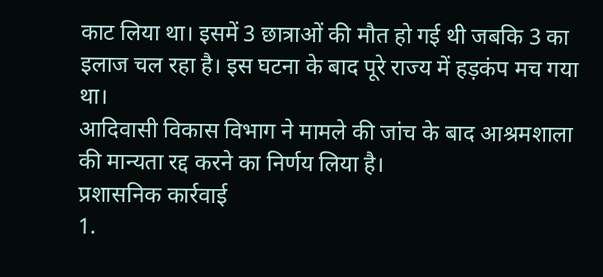काट लिया था। इसमें 3 छात्राओं की मौत हो गई थी जबकि 3 का इलाज चल रहा है। इस घटना के बाद पूरे राज्य में हड़कंप मच गया था।
आदिवासी विकास विभाग ने मामले की जांच के बाद आश्रमशाला की मान्यता रद्द करने का निर्णय लिया है।
प्रशासनिक कार्रवाई
1.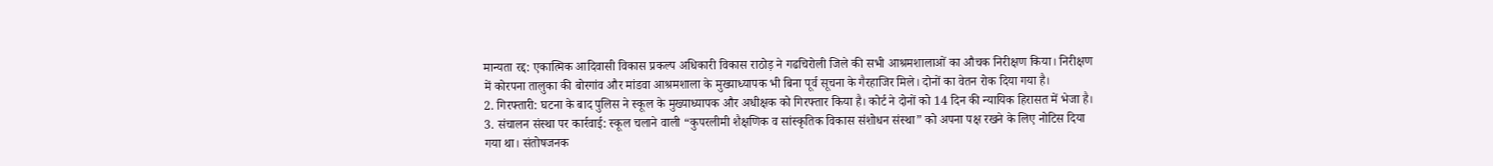मान्यता रद्द: एकात्मिक आदिवासी विकास प्रकल्प अधिकारी विकास राठोड़ ने गढचिरोली जिले की सभी आश्रमशालाओं का औचक निरीक्षण किया। निरीक्षण में कोरपना तालुका की बोरगांव और मांडवा आश्रमशाला के मुख्याध्यापक भी बिना पूर्व सूचना के गैरहाजिर मिले। दोनों का वेतन रोक दिया गया है।
2. गिरफ्तारी: घटना के बाद पुलिस ने स्कूल के मुख्याध्यापक और अधीक्षक को गिरफ्तार किया है। कोर्ट ने दोनों को 14 दिन की न्यायिक हिरासत में भेजा है।
3. संचालन संस्था पर कार्रवाई: स्कूल चलाने वाली “कुपरलीमी शैक्षणिक व सांस्कृतिक विकास संशोधन संस्था” को अपना पक्ष रखने के लिए नोटिस दिया गया था। संतोषजनक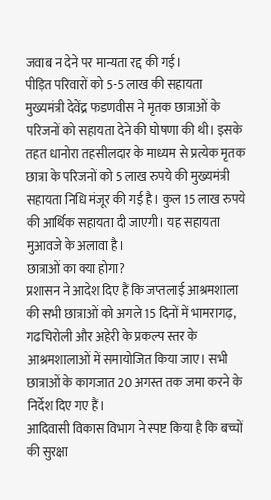जवाब न देने पर मान्यता रद्द की गई।
पीड़ित परिवारों को 5-5 लाख की सहायता
मुख्यमंत्री देवेंद्र फडणवीस ने मृतक छात्राओं के परिजनों को सहायता देने की घोषणा की थी। इसके तहत धानोरा तहसीलदार के माध्यम से प्रत्येक मृतक छात्रा के परिजनों को 5 लाख रुपये की मुख्यमंत्री सहायता निधि मंजूर की गई है। कुल 15 लाख रुपये की आर्थिक सहायता दी जाएगी। यह सहायता मुआवजे के अलावा है।
छात्राओं का क्या होगा?
प्रशासन ने आदेश दिए हैं कि जप्तलाई आश्रमशाला की सभी छात्राओं को अगले 15 दिनों में भामरागढ़, गढचिरोली और अहेरी के प्रकल्प स्तर के आश्रमशालाओं में समायोजित किया जाए। सभी छात्राओं के कागजात 20 अगस्त तक जमा करने के निर्देश दिए गए हैं।
आदिवासी विकास विभाग ने स्पष्ट किया है कि बच्चों की सुरक्षा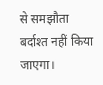से समझौता बर्दाश्त नहीं किया जाएगा।